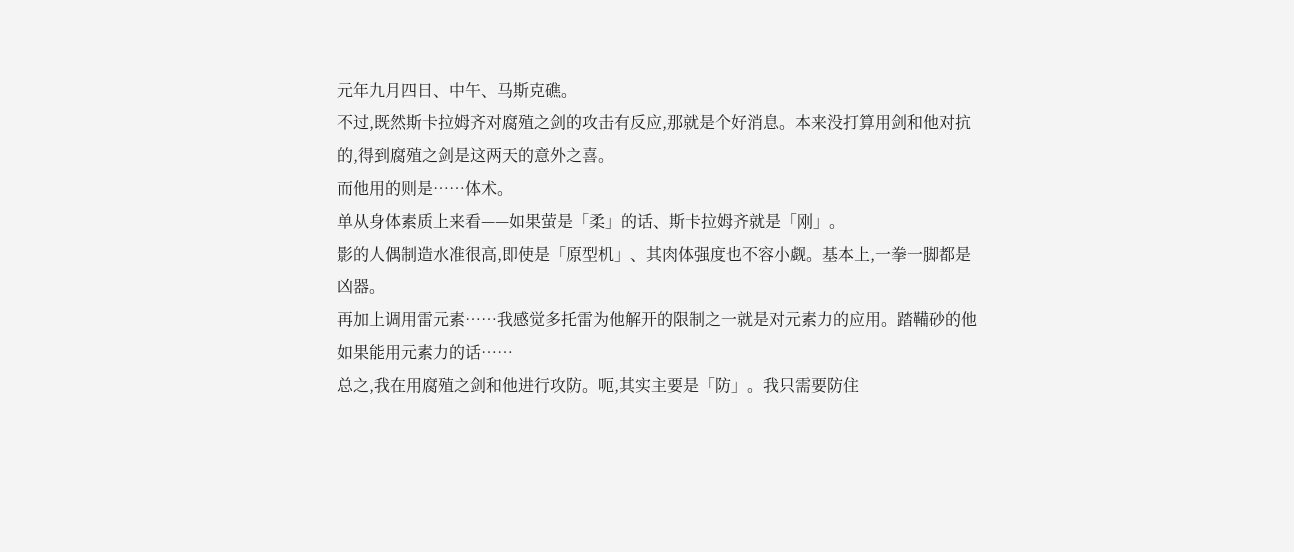元年九月四日、中午、马斯克礁。
不过,既然斯卡拉姆齐对腐殖之剑的攻击有反应,那就是个好消息。本来没打算用剑和他对抗的,得到腐殖之剑是这两天的意外之喜。
而他用的则是……体术。
单从身体素质上来看——如果萤是「柔」的话、斯卡拉姆齐就是「刚」。
影的人偶制造水准很高,即使是「原型机」、其肉体强度也不容小觑。基本上,一拳一脚都是凶器。
再加上调用雷元素……我感觉多托雷为他解开的限制之一就是对元素力的应用。踏鞴砂的他如果能用元素力的话……
总之,我在用腐殖之剑和他进行攻防。呃,其实主要是「防」。我只需要防住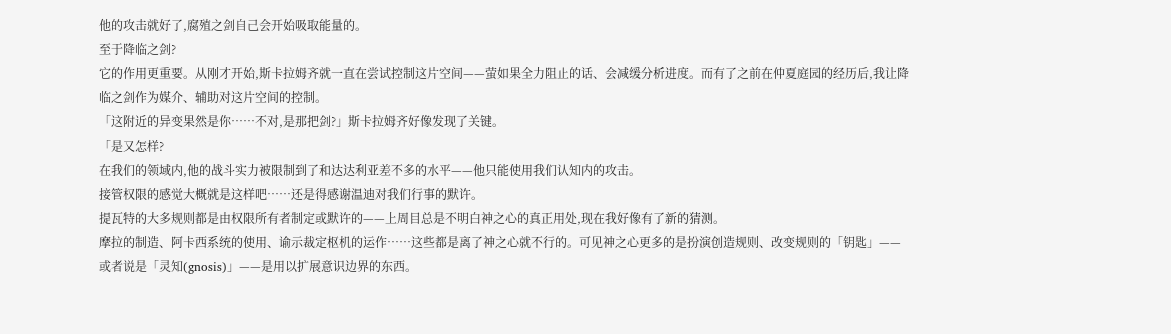他的攻击就好了,腐殖之剑自己会开始吸取能量的。
至于降临之剑?
它的作用更重要。从刚才开始,斯卡拉姆齐就一直在尝试控制这片空间——萤如果全力阻止的话、会减缓分析进度。而有了之前在仲夏庭园的经历后,我让降临之剑作为媒介、辅助对这片空间的控制。
「这附近的异变果然是你……不对,是那把剑?」斯卡拉姆齐好像发现了关键。
「是又怎样?
在我们的领域内,他的战斗实力被限制到了和达达利亚差不多的水平——他只能使用我们认知内的攻击。
接管权限的感觉大概就是这样吧……还是得感谢温迪对我们行事的默许。
提瓦特的大多规则都是由权限所有者制定或默许的——上周目总是不明白神之心的真正用处,现在我好像有了新的猜测。
摩拉的制造、阿卡西系统的使用、谕示裁定枢机的运作……这些都是离了神之心就不行的。可见神之心更多的是扮演创造规则、改变规则的「钥匙」——或者说是「灵知(gnosis)」——是用以扩展意识边界的东西。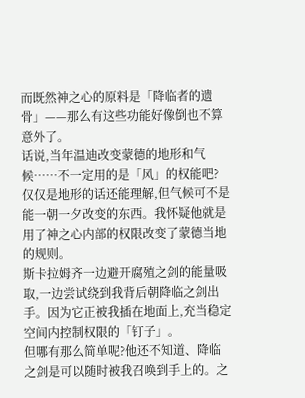而既然神之心的原料是「降临者的遗骨」——那么有这些功能好像倒也不算意外了。
话说,当年温迪改变蒙德的地形和气候……不一定用的是「风」的权能吧?仅仅是地形的话还能理解,但气候可不是能一朝一夕改变的东西。我怀疑他就是用了神之心内部的权限改变了蒙德当地的规则。
斯卡拉姆齐一边避开腐殖之剑的能量吸取,一边尝试绕到我背后朝降临之剑出手。因为它正被我插在地面上,充当稳定空间内控制权限的「钉子」。
但哪有那么简单呢?他还不知道、降临之剑是可以随时被我召唤到手上的。之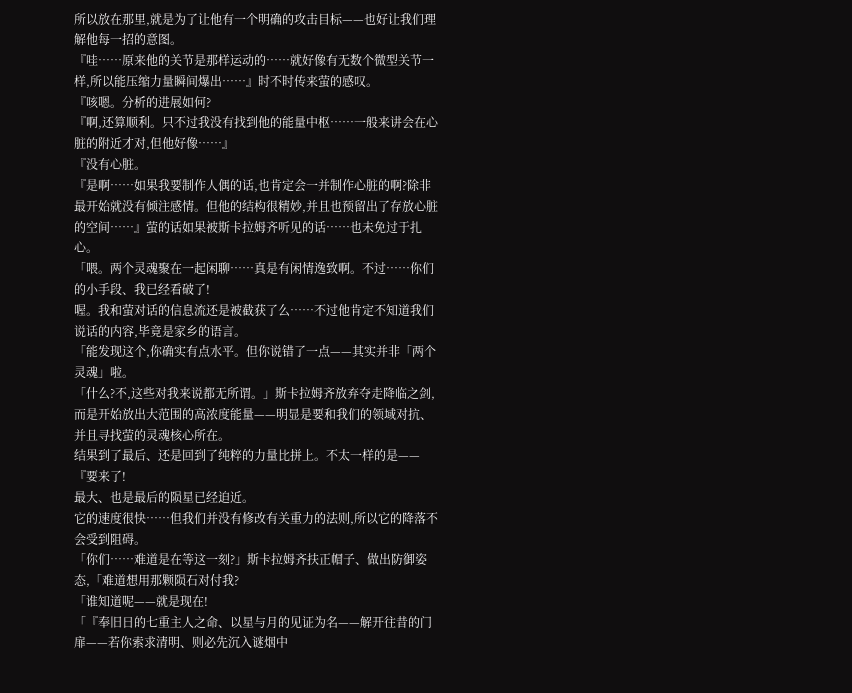所以放在那里,就是为了让他有一个明确的攻击目标——也好让我们理解他每一招的意图。
『哇……原来他的关节是那样运动的……就好像有无数个微型关节一样,所以能压缩力量瞬间爆出……』时不时传来萤的感叹。
『咳嗯。分析的进展如何?
『啊,还算顺利。只不过我没有找到他的能量中枢……一般来讲会在心脏的附近才对,但他好像……』
『没有心脏。
『是啊……如果我要制作人偶的话,也肯定会一并制作心脏的啊?除非最开始就没有倾注感情。但他的结构很精妙,并且也预留出了存放心脏的空间……』萤的话如果被斯卡拉姆齐听见的话……也未免过于扎心。
「喂。两个灵魂聚在一起闲聊……真是有闲情逸致啊。不过……你们的小手段、我已经看破了!
喔。我和萤对话的信息流还是被截获了么……不过他肯定不知道我们说话的内容,毕竟是家乡的语言。
「能发现这个,你确实有点水平。但你说错了一点——其实并非「两个灵魂」啦。
「什么?不,这些对我来说都无所谓。」斯卡拉姆齐放弃夺走降临之剑,而是开始放出大范围的高浓度能量——明显是要和我们的领域对抗、并且寻找萤的灵魂核心所在。
结果到了最后、还是回到了纯粹的力量比拼上。不太一样的是——
『要来了!
最大、也是最后的陨星已经迫近。
它的速度很快……但我们并没有修改有关重力的法则,所以它的降落不会受到阻碍。
「你们……难道是在等这一刻?」斯卡拉姆齐扶正帽子、做出防御姿态,「难道想用那颗陨石对付我?
「谁知道呢——就是现在!
「『奉旧日的七重主人之命、以星与月的见证为名——解开往昔的门扉——若你索求清明、则必先沉入谜烟中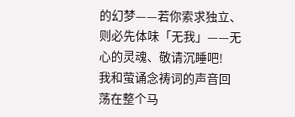的幻梦——若你索求独立、则必先体味「无我」——无心的灵魂、敬请沉睡吧!
我和萤诵念祷词的声音回荡在整个马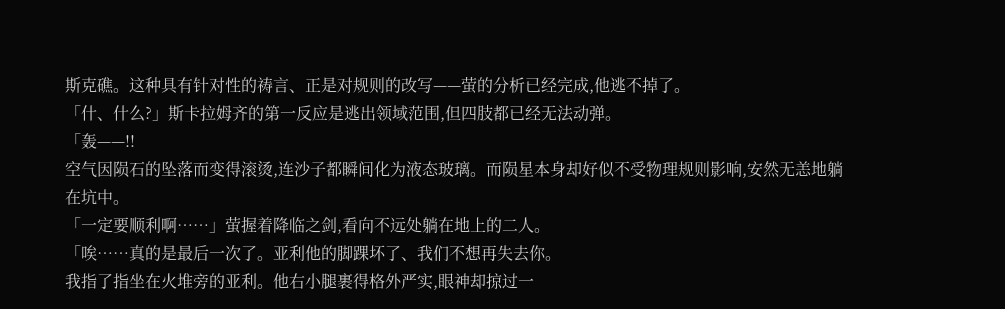斯克礁。这种具有针对性的祷言、正是对规则的改写——萤的分析已经完成,他逃不掉了。
「什、什么?」斯卡拉姆齐的第一反应是逃出领域范围,但四肢都已经无法动弹。
「轰——!!
空气因陨石的坠落而变得滚烫,连沙子都瞬间化为液态玻璃。而陨星本身却好似不受物理规则影响,安然无恙地躺在坑中。
「一定要顺利啊……」萤握着降临之剑,看向不远处躺在地上的二人。
「唉……真的是最后一次了。亚利他的脚踝坏了、我们不想再失去你。
我指了指坐在火堆旁的亚利。他右小腿裹得格外严实,眼神却掠过一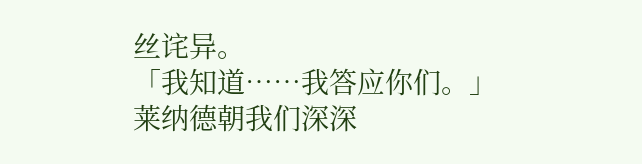丝诧异。
「我知道……我答应你们。」莱纳德朝我们深深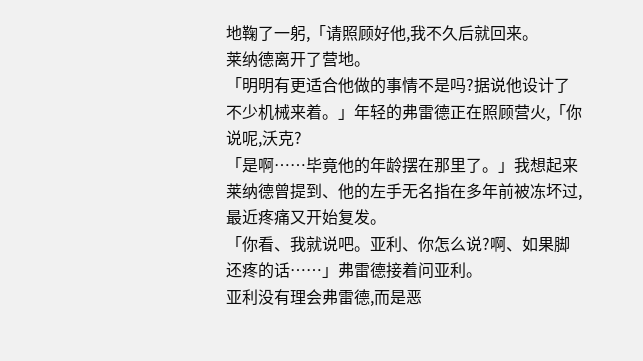地鞠了一躬,「请照顾好他,我不久后就回来。
莱纳德离开了营地。
「明明有更适合他做的事情不是吗?据说他设计了不少机械来着。」年轻的弗雷德正在照顾营火,「你说呢,沃克?
「是啊……毕竟他的年龄摆在那里了。」我想起来莱纳德曾提到、他的左手无名指在多年前被冻坏过,最近疼痛又开始复发。
「你看、我就说吧。亚利、你怎么说?啊、如果脚还疼的话……」弗雷德接着问亚利。
亚利没有理会弗雷德,而是恶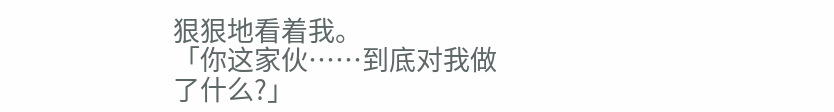狠狠地看着我。
「你这家伙……到底对我做了什么?」